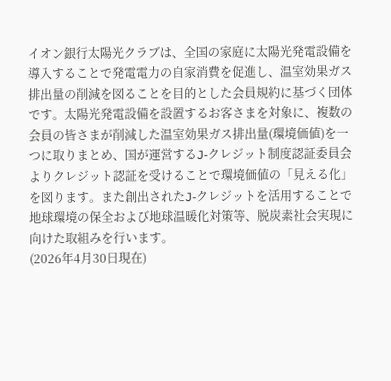イオン銀行太陽光クラブは、全国の家庭に太陽光発電設備を導入することで発電電力の自家消費を促進し、温室効果ガス排出量の削減を図ることを目的とした会員規約に基づく団体です。太陽光発電設備を設置するお客さまを対象に、複数の会員の皆さまが削減した温室効果ガス排出量(環境価値)を一つに取りまとめ、国が運営するJ-クレジット制度認証委員会よりクレジット認証を受けることで環境価値の「見える化」を図ります。また創出されたJ-クレジットを活用することで地球環境の保全および地球温暖化対策等、脱炭素社会実現に向けた取組みを行います。
(2026年4月30日現在)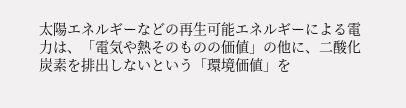太陽エネルギーなどの再生可能エネルギーによる電力は、「電気や熱そのものの価値」の他に、二酸化炭素を排出しないという「環境価値」を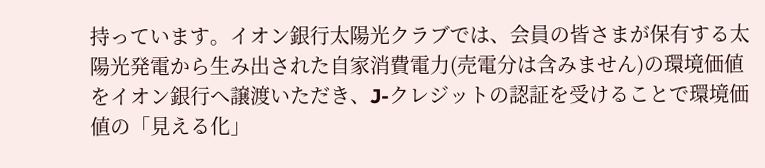持っています。イオン銀行太陽光クラブでは、会員の皆さまが保有する太陽光発電から生み出された自家消費電力(売電分は含みません)の環境価値をイオン銀行へ譲渡いただき、J-クレジットの認証を受けることで環境価値の「見える化」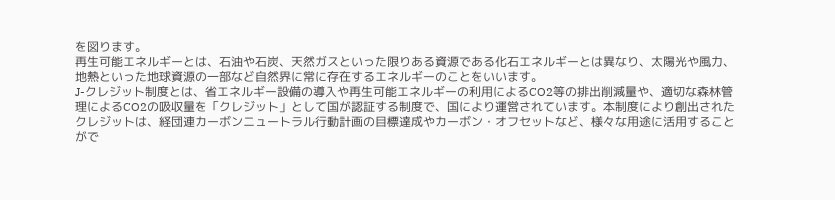を図ります。
再生可能エネルギーとは、石油や石炭、天然ガスといった限りある資源である化石エネルギーとは異なり、太陽光や風力、地熱といった地球資源の一部など自然界に常に存在するエネルギーのことをいいます。
J-クレジット制度とは、省エネルギー設備の導入や再生可能エネルギーの利用によるCO2等の排出削減量や、適切な森林管理によるCO2の吸収量を「クレジット」として国が認証する制度で、国により運営されています。本制度により創出されたクレジットは、経団連カーボンニュートラル行動計画の目標達成やカーボン・オフセットなど、様々な用途に活用することがで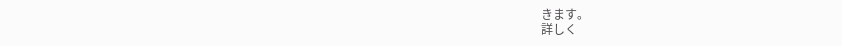きます。
詳しく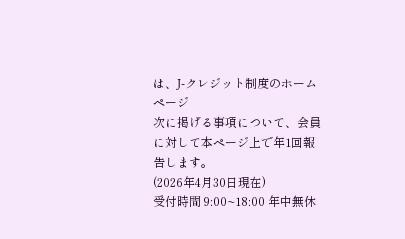は、J-クレジット制度のホームページ
次に掲げる事項について、会員に対して本ページ上で年1回報告します。
(2026年4月30日現在)
受付時間 9:00~18:00 年中無休